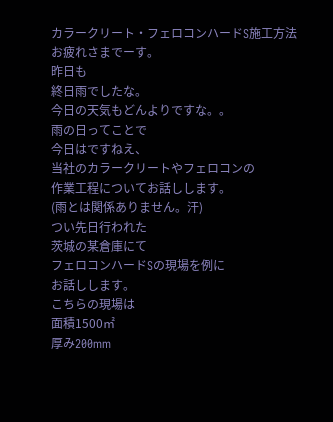カラークリート・フェロコンハードS施工方法
お疲れさまでーす。
昨日も
終日雨でしたな。
今日の天気もどんよりですな。。
雨の日ってことで
今日はですねえ、
当社のカラークリートやフェロコンの
作業工程についてお話しします。
(雨とは関係ありません。汗)
つい先日行われた
茨城の某倉庫にて
フェロコンハードSの現場を例に
お話しします。
こちらの現場は
面積1500㎡
厚み200mm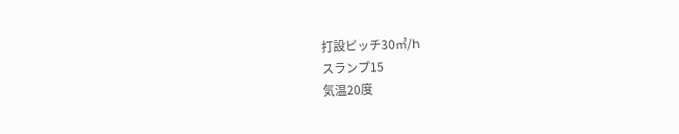打設ピッチ30㎥/h
スランプ15
気温20度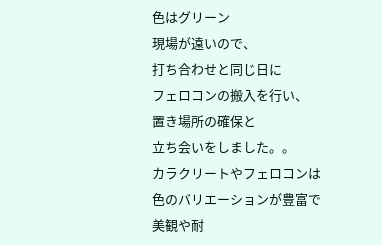色はグリーン
現場が遠いので、
打ち合わせと同じ日に
フェロコンの搬入を行い、
置き場所の確保と
立ち会いをしました。。
カラクリートやフェロコンは
色のバリエーションが豊富で
美観や耐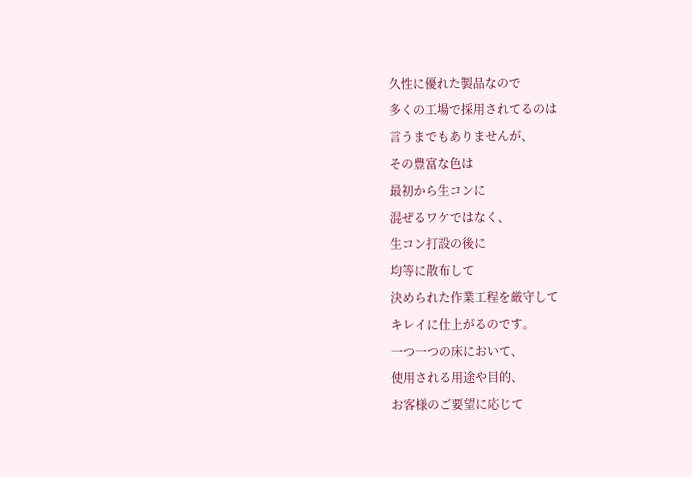久性に優れた製品なので
多くの工場で採用されてるのは
言うまでもありませんが、
その豊富な色は
最初から生コンに
混ぜるワケではなく、
生コン打設の後に
均等に散布して
決められた作業工程を厳守して
キレイに仕上がるのです。
一つ一つの床において、
使用される用途や目的、
お客様のご要望に応じて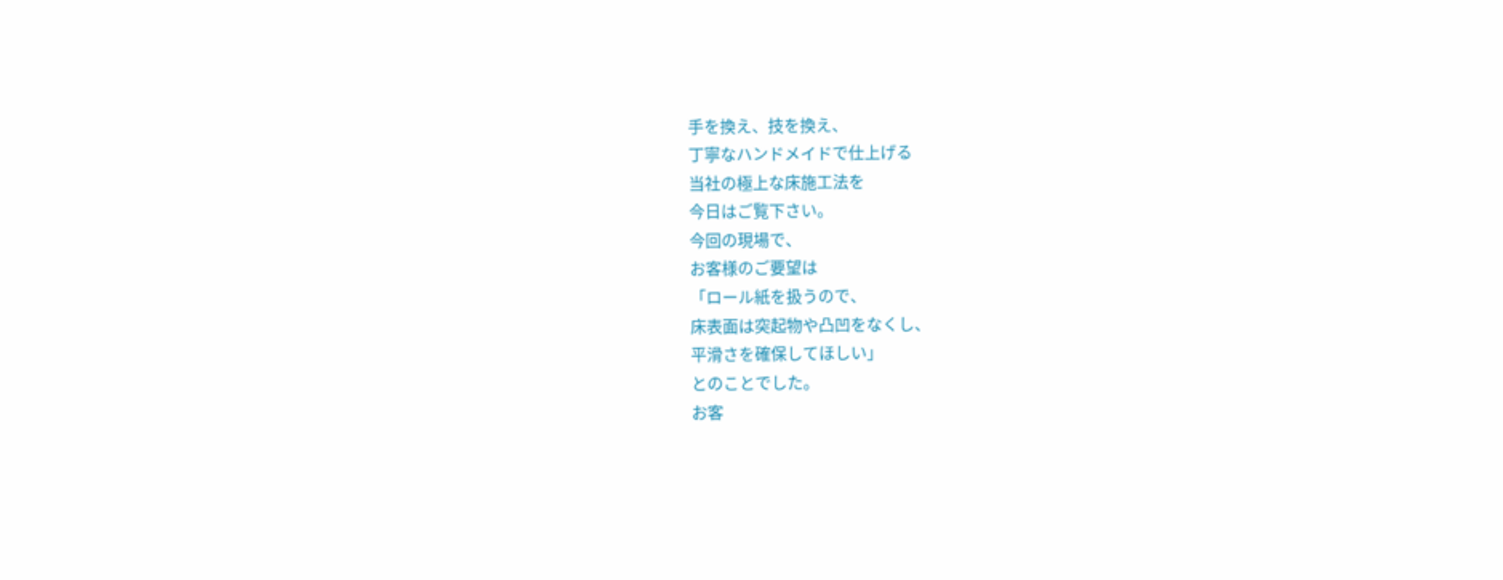手を換え、技を換え、
丁寧なハンドメイドで仕上げる
当社の極上な床施工法を
今日はご覧下さい。
今回の現場で、
お客様のご要望は
「ロール紙を扱うので、
床表面は突起物や凸凹をなくし、
平滑さを確保してほしい」
とのことでした。
お客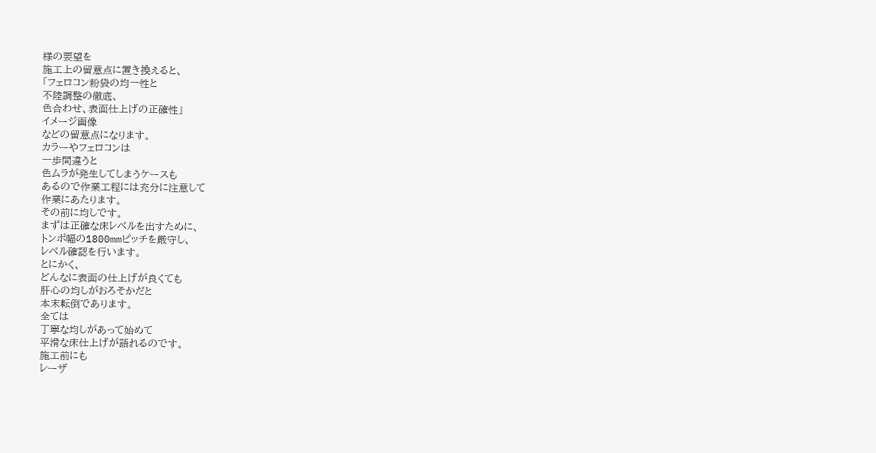様の要望を
施工上の留意点に置き換えると、
「フェロコン粉袋の均一性と
不陸調整の徹底、
色合わせ、表面仕上げの正確性」
イメージ画像
などの留意点になります。
カラーやフェロコンは
一歩間違うと
色ムラが発生してしまうケースも
あるので作業工程には充分に注意して
作業にあたります。
その前に均しです。
まずは正確な床レベルを出すために、
トンボ幅の1800mmピッチを厳守し、
レベル確認を行います。
とにかく、
どんなに表面の仕上げが良くても
肝心の均しがおろそかだと
本末転倒であります。
全ては
丁寧な均しがあって始めて
平滑な床仕上げが語れるのです。
施工前にも
レーザ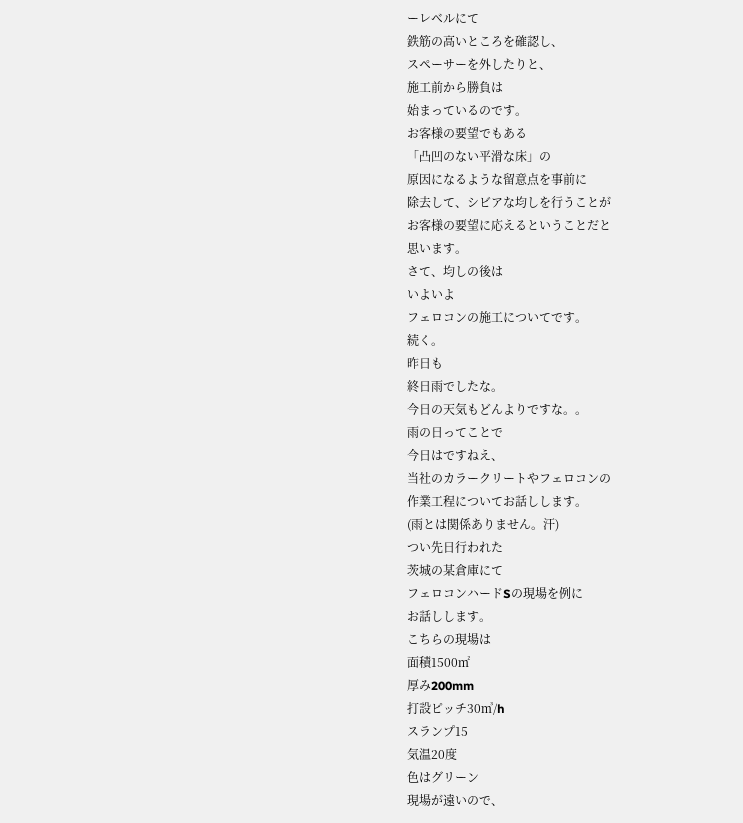ーレベルにて
鉄筋の高いところを確認し、
スペーサーを外したりと、
施工前から勝負は
始まっているのです。
お客様の要望でもある
「凸凹のない平滑な床」の
原因になるような留意点を事前に
除去して、シビアな均しを行うことが
お客様の要望に応えるということだと
思います。
さて、均しの後は
いよいよ
フェロコンの施工についてです。
続く。
昨日も
終日雨でしたな。
今日の天気もどんよりですな。。
雨の日ってことで
今日はですねえ、
当社のカラークリートやフェロコンの
作業工程についてお話しします。
(雨とは関係ありません。汗)
つい先日行われた
茨城の某倉庫にて
フェロコンハードSの現場を例に
お話しします。
こちらの現場は
面積1500㎡
厚み200mm
打設ピッチ30㎥/h
スランプ15
気温20度
色はグリーン
現場が遠いので、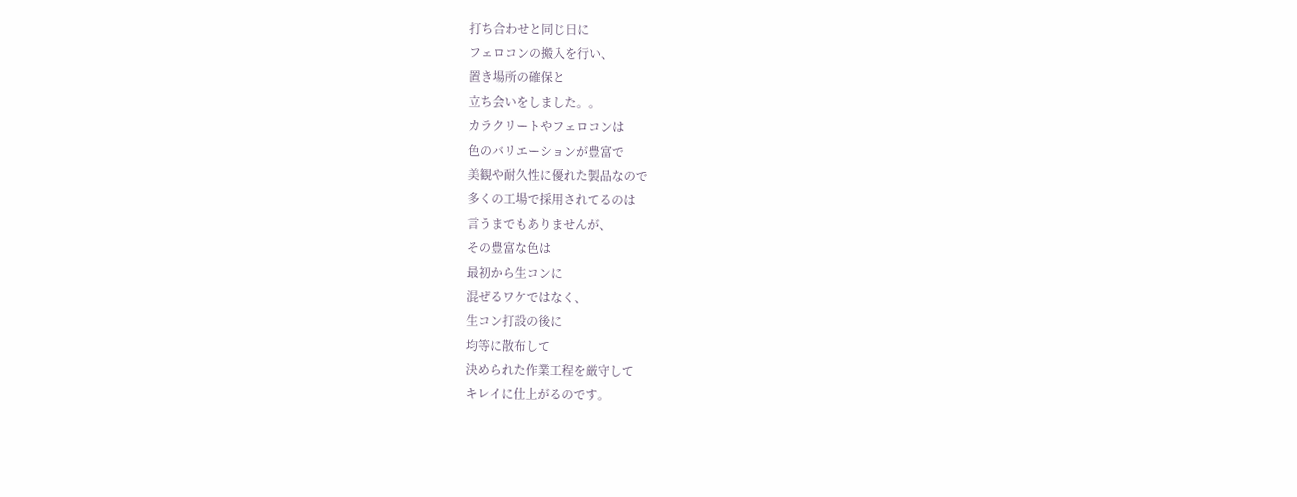打ち合わせと同じ日に
フェロコンの搬入を行い、
置き場所の確保と
立ち会いをしました。。
カラクリートやフェロコンは
色のバリエーションが豊富で
美観や耐久性に優れた製品なので
多くの工場で採用されてるのは
言うまでもありませんが、
その豊富な色は
最初から生コンに
混ぜるワケではなく、
生コン打設の後に
均等に散布して
決められた作業工程を厳守して
キレイに仕上がるのです。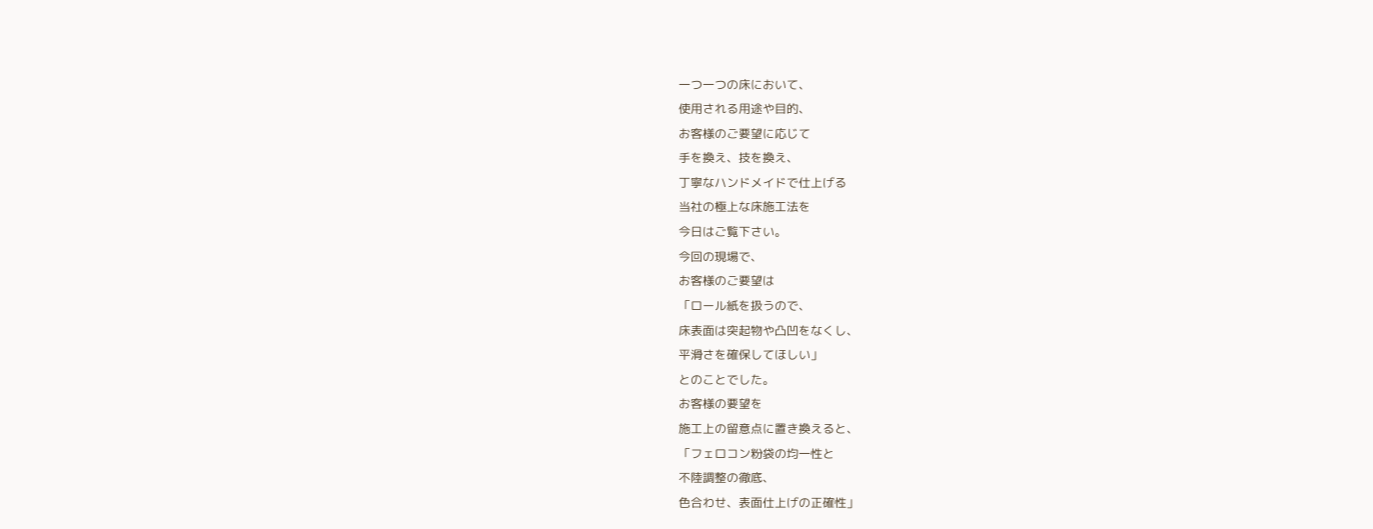一つ一つの床において、
使用される用途や目的、
お客様のご要望に応じて
手を換え、技を換え、
丁寧なハンドメイドで仕上げる
当社の極上な床施工法を
今日はご覧下さい。
今回の現場で、
お客様のご要望は
「ロール紙を扱うので、
床表面は突起物や凸凹をなくし、
平滑さを確保してほしい」
とのことでした。
お客様の要望を
施工上の留意点に置き換えると、
「フェロコン粉袋の均一性と
不陸調整の徹底、
色合わせ、表面仕上げの正確性」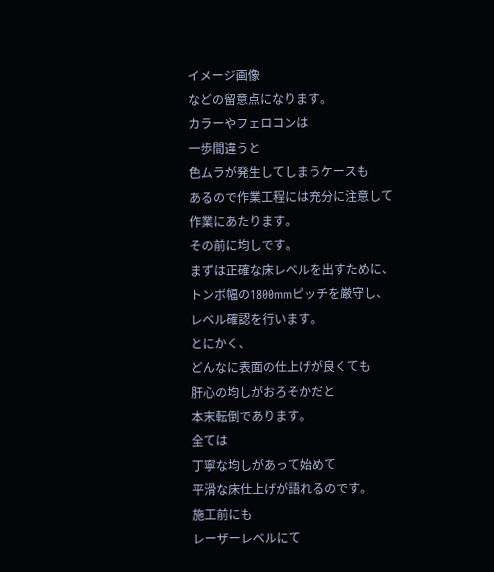イメージ画像
などの留意点になります。
カラーやフェロコンは
一歩間違うと
色ムラが発生してしまうケースも
あるので作業工程には充分に注意して
作業にあたります。
その前に均しです。
まずは正確な床レベルを出すために、
トンボ幅の1800mmピッチを厳守し、
レベル確認を行います。
とにかく、
どんなに表面の仕上げが良くても
肝心の均しがおろそかだと
本末転倒であります。
全ては
丁寧な均しがあって始めて
平滑な床仕上げが語れるのです。
施工前にも
レーザーレベルにて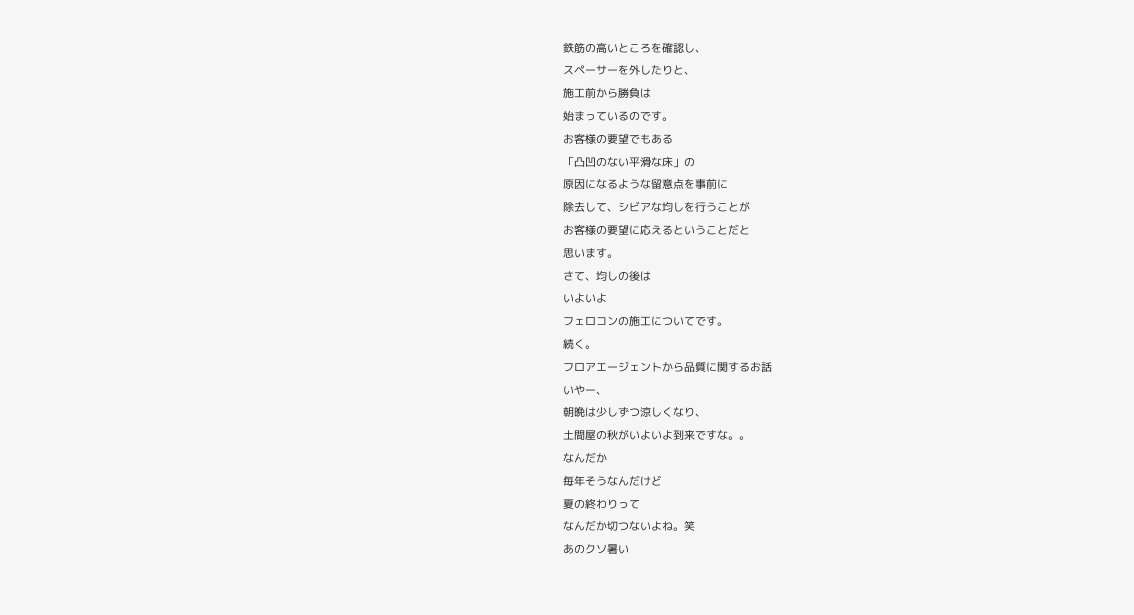鉄筋の高いところを確認し、
スペーサーを外したりと、
施工前から勝負は
始まっているのです。
お客様の要望でもある
「凸凹のない平滑な床」の
原因になるような留意点を事前に
除去して、シビアな均しを行うことが
お客様の要望に応えるということだと
思います。
さて、均しの後は
いよいよ
フェロコンの施工についてです。
続く。
フロアエージェントから品質に関するお話
いやー、
朝晩は少しずつ涼しくなり、
土間屋の秋がいよいよ到来ですな。。
なんだか
毎年そうなんだけど
夏の終わりって
なんだか切つないよね。笑
あのクソ暑い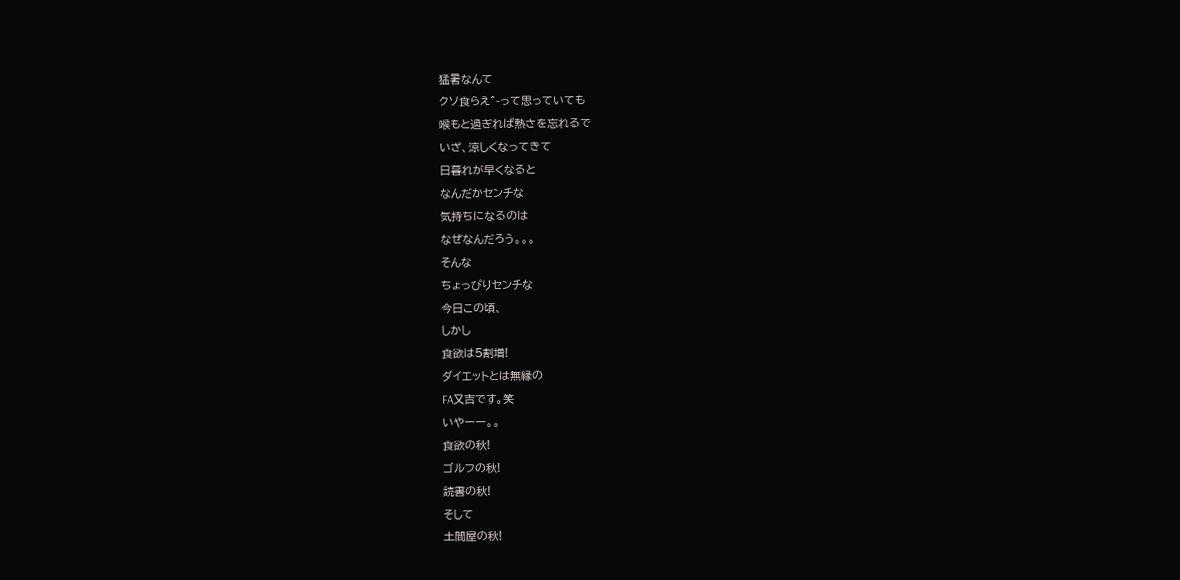猛暑なんて
クソ食らえ^-って思っていても
喉もと過ぎれば熱さを忘れるで
いざ、涼しくなってきて
日暮れが早くなると
なんだかセンチな
気持ちになるのは
なぜなんだろう。。。
そんな
ちょっぴりセンチな
今日この頃、
しかし
食欲は5割増!
ダイエットとは無縁の
FA又吉です。笑
いやーー。。
食欲の秋!
ゴルフの秋!
読書の秋!
そして
土間屋の秋!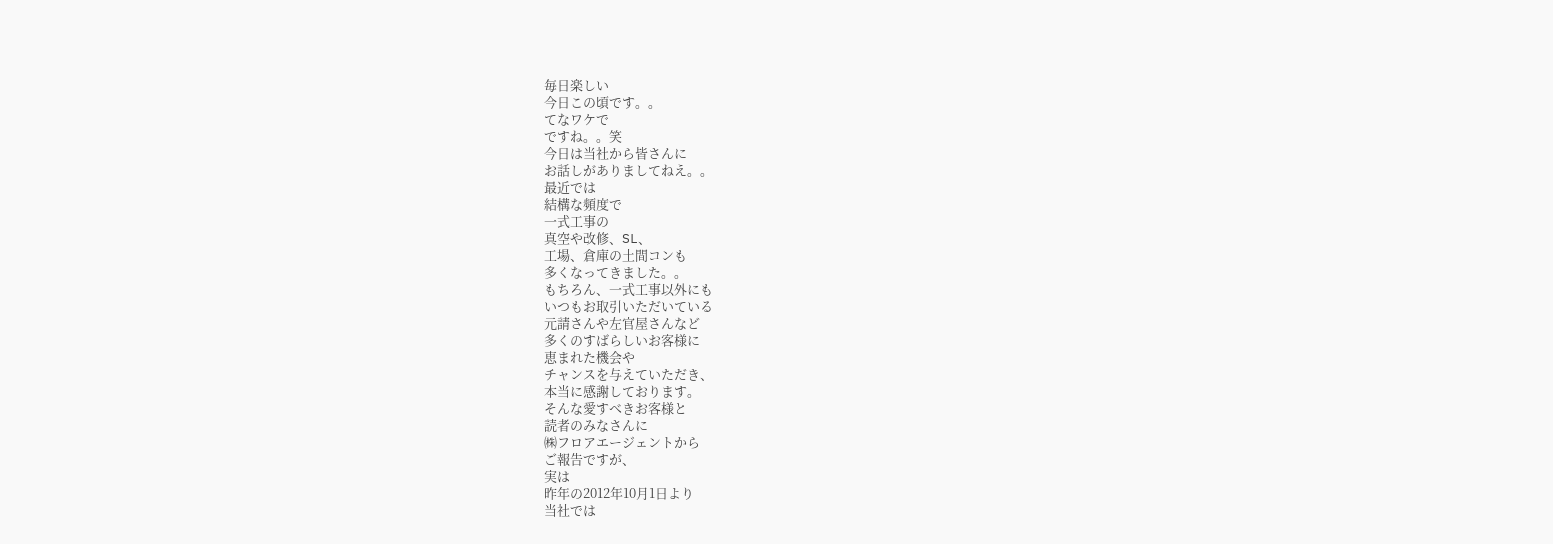毎日楽しい
今日この頃です。。
てなワケで
ですね。。笑
今日は当社から皆さんに
お話しがありましてねえ。。
最近では
結構な頻度で
一式工事の
真空や改修、SL、
工場、倉庫の土間コンも
多くなってきました。。
もちろん、一式工事以外にも
いつもお取引いただいている
元請さんや左官屋さんなど
多くのすばらしいお客様に
恵まれた機会や
チャンスを与えていただき、
本当に感謝しております。
そんな愛すべきお客様と
読者のみなさんに
㈱フロアエージェントから
ご報告ですが、
実は
昨年の2012年10月1日より
当社では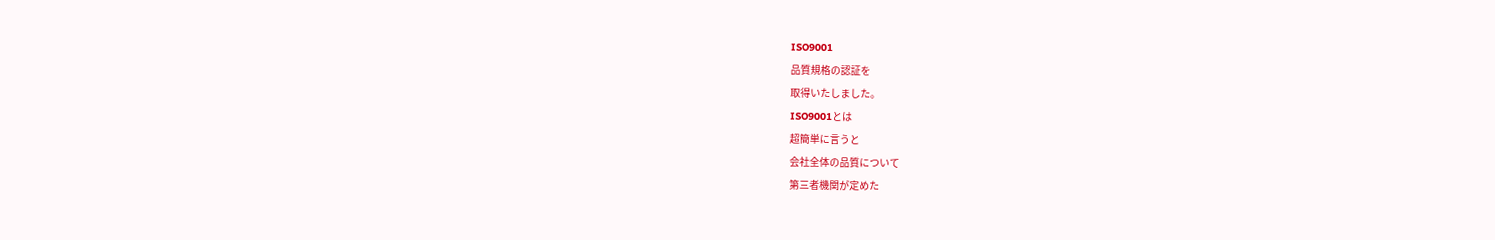ISO9001
品質規格の認証を
取得いたしました。
ISO9001とは
超簡単に言うと
会社全体の品質について
第三者機関が定めた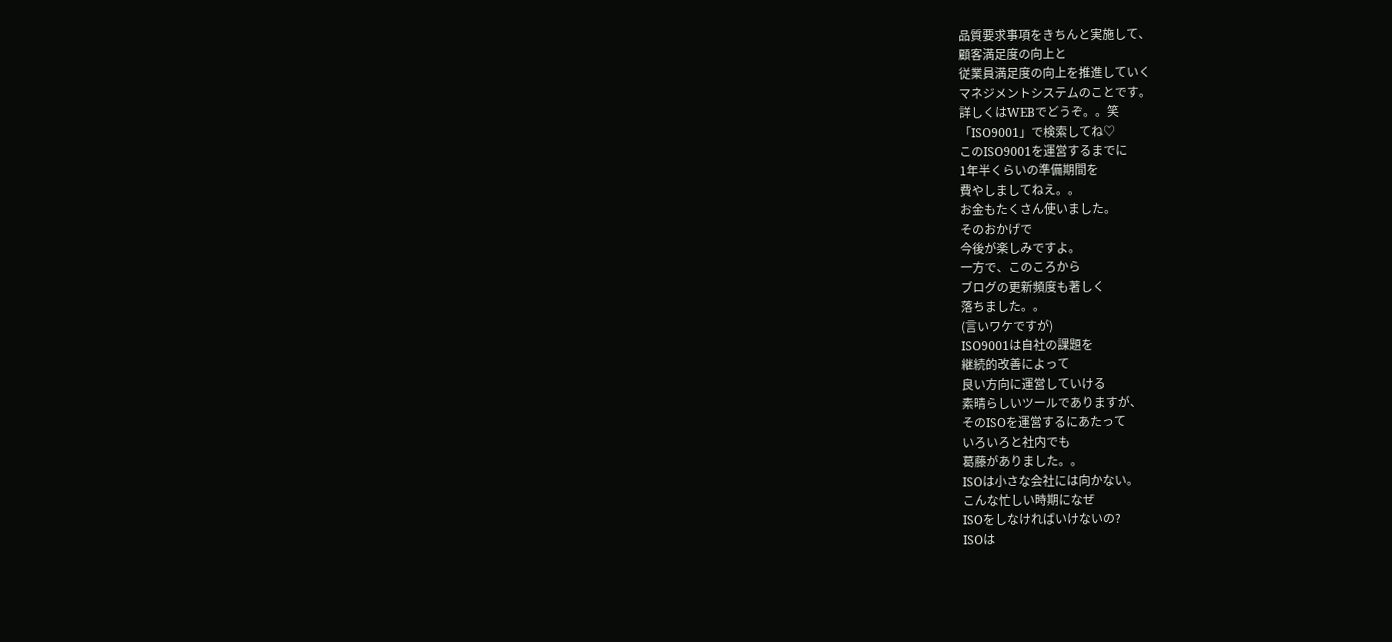品質要求事項をきちんと実施して、
顧客満足度の向上と
従業員満足度の向上を推進していく
マネジメントシステムのことです。
詳しくはWEBでどうぞ。。笑
「ISO9001」で検索してね♡
このISO9001を運営するまでに
1年半くらいの準備期間を
費やしましてねえ。。
お金もたくさん使いました。
そのおかげで
今後が楽しみですよ。
一方で、このころから
ブログの更新頻度も著しく
落ちました。。
(言いワケですが)
ISO9001は自社の課題を
継続的改善によって
良い方向に運営していける
素晴らしいツールでありますが、
そのISOを運営するにあたって
いろいろと社内でも
葛藤がありました。。
ISOは小さな会社には向かない。
こんな忙しい時期になぜ
ISOをしなければいけないの?
ISOは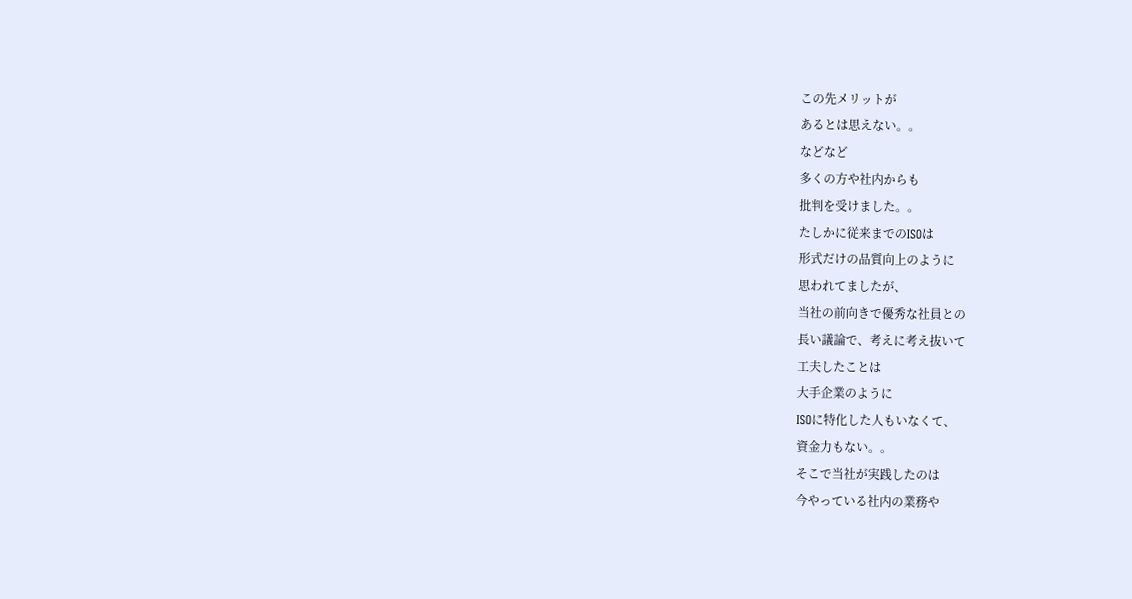この先メリットが
あるとは思えない。。
などなど
多くの方や社内からも
批判を受けました。。
たしかに従来までのISOは
形式だけの品質向上のように
思われてましたが、
当社の前向きで優秀な社員との
長い議論で、考えに考え抜いて
工夫したことは
大手企業のように
ISOに特化した人もいなくて、
資金力もない。。
そこで当社が実践したのは
今やっている社内の業務や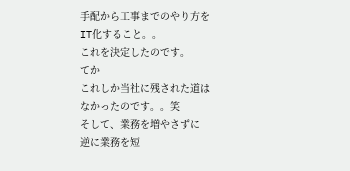手配から工事までのやり方を
IT化すること。。
これを決定したのです。
てか
これしか当社に残された道は
なかったのです。。笑
そして、業務を増やさずに
逆に業務を短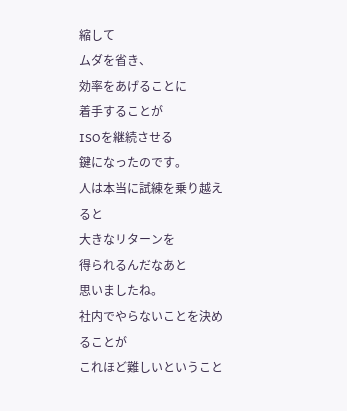縮して
ムダを省き、
効率をあげることに
着手することが
ISOを継続させる
鍵になったのです。
人は本当に試練を乗り越えると
大きなリターンを
得られるんだなあと
思いましたね。
社内でやらないことを決めることが
これほど難しいということ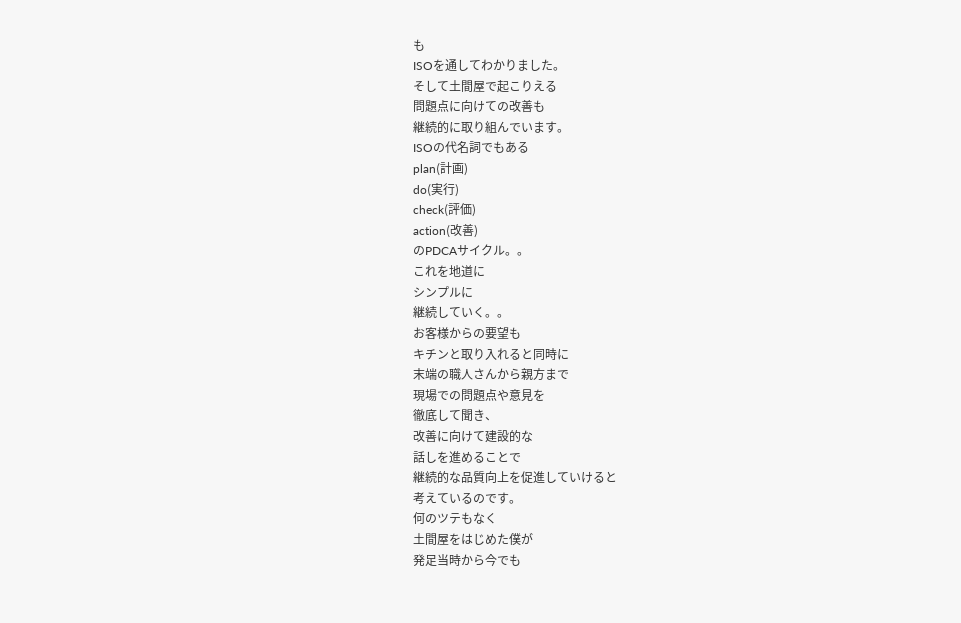も
ISOを通してわかりました。
そして土間屋で起こりえる
問題点に向けての改善も
継続的に取り組んでいます。
ISOの代名詞でもある
plan(計画)
do(実行)
check(評価)
action(改善)
のPDCAサイクル。。
これを地道に
シンプルに
継続していく。。
お客様からの要望も
キチンと取り入れると同時に
末端の職人さんから親方まで
現場での問題点や意見を
徹底して聞き、
改善に向けて建設的な
話しを進めることで
継続的な品質向上を促進していけると
考えているのです。
何のツテもなく
土間屋をはじめた僕が
発足当時から今でも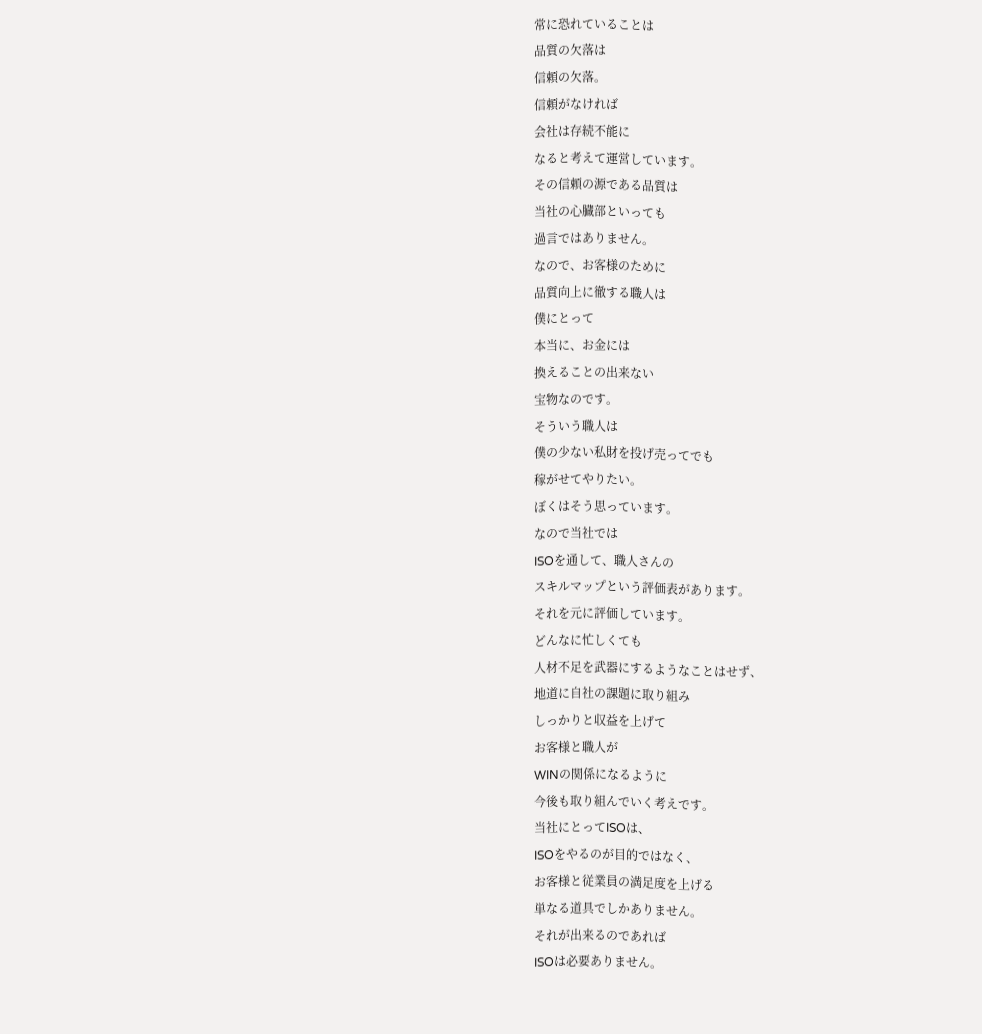常に恐れていることは
品質の欠落は
信頼の欠落。
信頼がなければ
会社は存続不能に
なると考えて運営しています。
その信頼の源である品質は
当社の心臓部といっても
過言ではありません。
なので、お客様のために
品質向上に徹する職人は
僕にとって
本当に、お金には
換えることの出来ない
宝物なのです。
そういう職人は
僕の少ない私財を投げ売ってでも
稼がせてやりたい。
ぼくはそう思っています。
なので当社では
ISOを通して、職人さんの
スキルマップという評価表があります。
それを元に評価しています。
どんなに忙しくても
人材不足を武器にするようなことはせず、
地道に自社の課題に取り組み
しっかりと収益を上げて
お客様と職人が
WINの関係になるように
今後も取り組んでいく考えです。
当社にとってISOは、
ISOをやるのが目的ではなく、
お客様と従業員の満足度を上げる
単なる道具でしかありません。
それが出来るのであれば
ISOは必要ありません。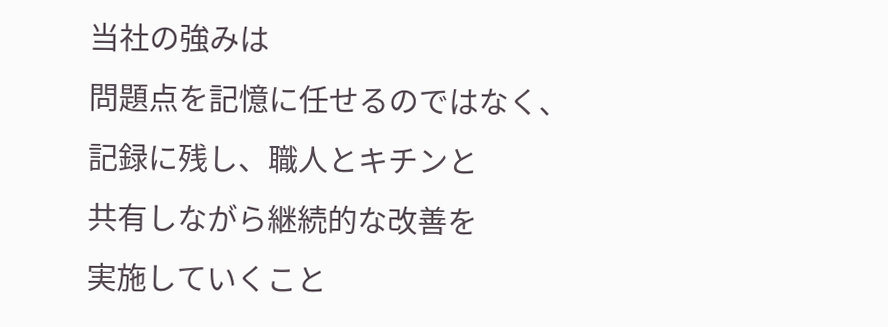当社の強みは
問題点を記憶に任せるのではなく、
記録に残し、職人とキチンと
共有しながら継続的な改善を
実施していくこと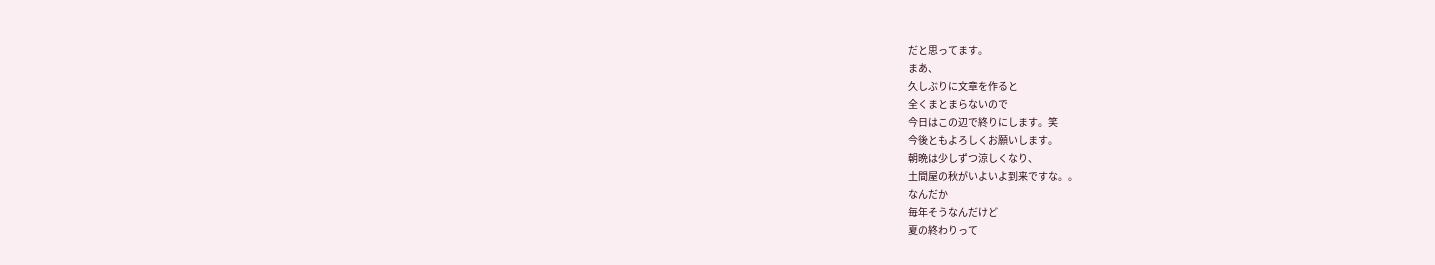だと思ってます。
まあ、
久しぶりに文章を作ると
全くまとまらないので
今日はこの辺で終りにします。笑
今後ともよろしくお願いします。
朝晩は少しずつ涼しくなり、
土間屋の秋がいよいよ到来ですな。。
なんだか
毎年そうなんだけど
夏の終わりって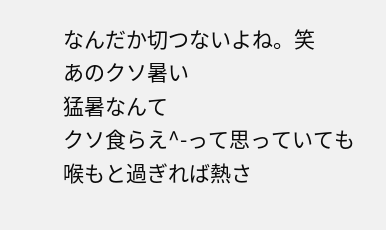なんだか切つないよね。笑
あのクソ暑い
猛暑なんて
クソ食らえ^-って思っていても
喉もと過ぎれば熱さ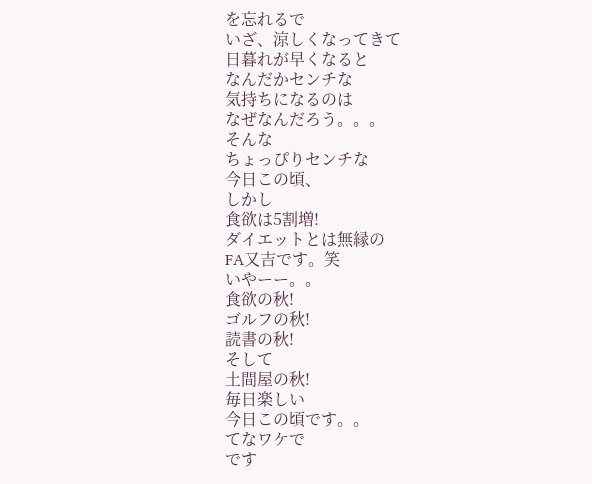を忘れるで
いざ、涼しくなってきて
日暮れが早くなると
なんだかセンチな
気持ちになるのは
なぜなんだろう。。。
そんな
ちょっぴりセンチな
今日この頃、
しかし
食欲は5割増!
ダイエットとは無縁の
FA又吉です。笑
いやーー。。
食欲の秋!
ゴルフの秋!
読書の秋!
そして
土間屋の秋!
毎日楽しい
今日この頃です。。
てなワケで
です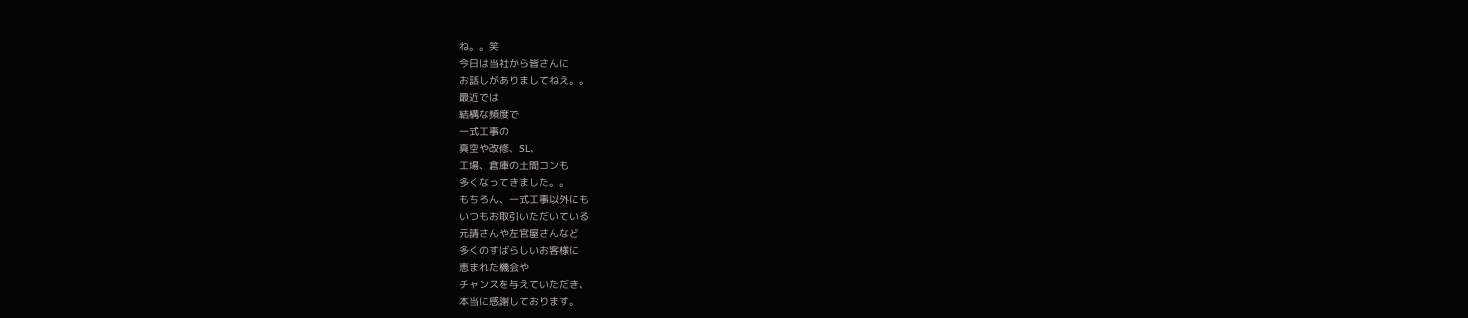ね。。笑
今日は当社から皆さんに
お話しがありましてねえ。。
最近では
結構な頻度で
一式工事の
真空や改修、SL、
工場、倉庫の土間コンも
多くなってきました。。
もちろん、一式工事以外にも
いつもお取引いただいている
元請さんや左官屋さんなど
多くのすばらしいお客様に
恵まれた機会や
チャンスを与えていただき、
本当に感謝しております。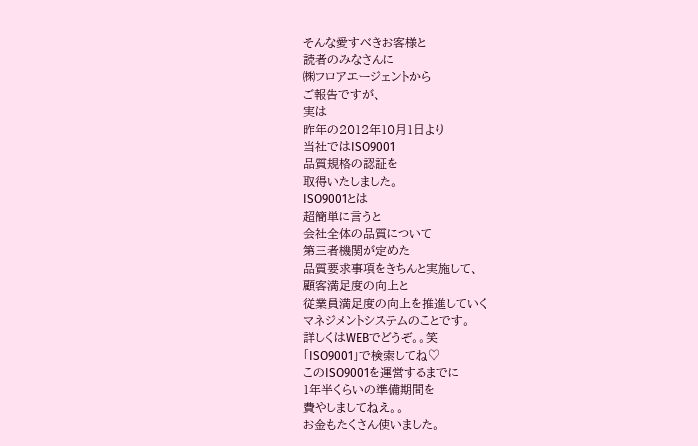そんな愛すべきお客様と
読者のみなさんに
㈱フロアエージェントから
ご報告ですが、
実は
昨年の2012年10月1日より
当社ではISO9001
品質規格の認証を
取得いたしました。
ISO9001とは
超簡単に言うと
会社全体の品質について
第三者機関が定めた
品質要求事項をきちんと実施して、
顧客満足度の向上と
従業員満足度の向上を推進していく
マネジメントシステムのことです。
詳しくはWEBでどうぞ。。笑
「ISO9001」で検索してね♡
このISO9001を運営するまでに
1年半くらいの準備期間を
費やしましてねえ。。
お金もたくさん使いました。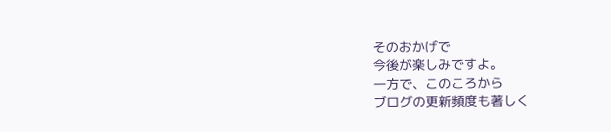そのおかげで
今後が楽しみですよ。
一方で、このころから
ブログの更新頻度も著しく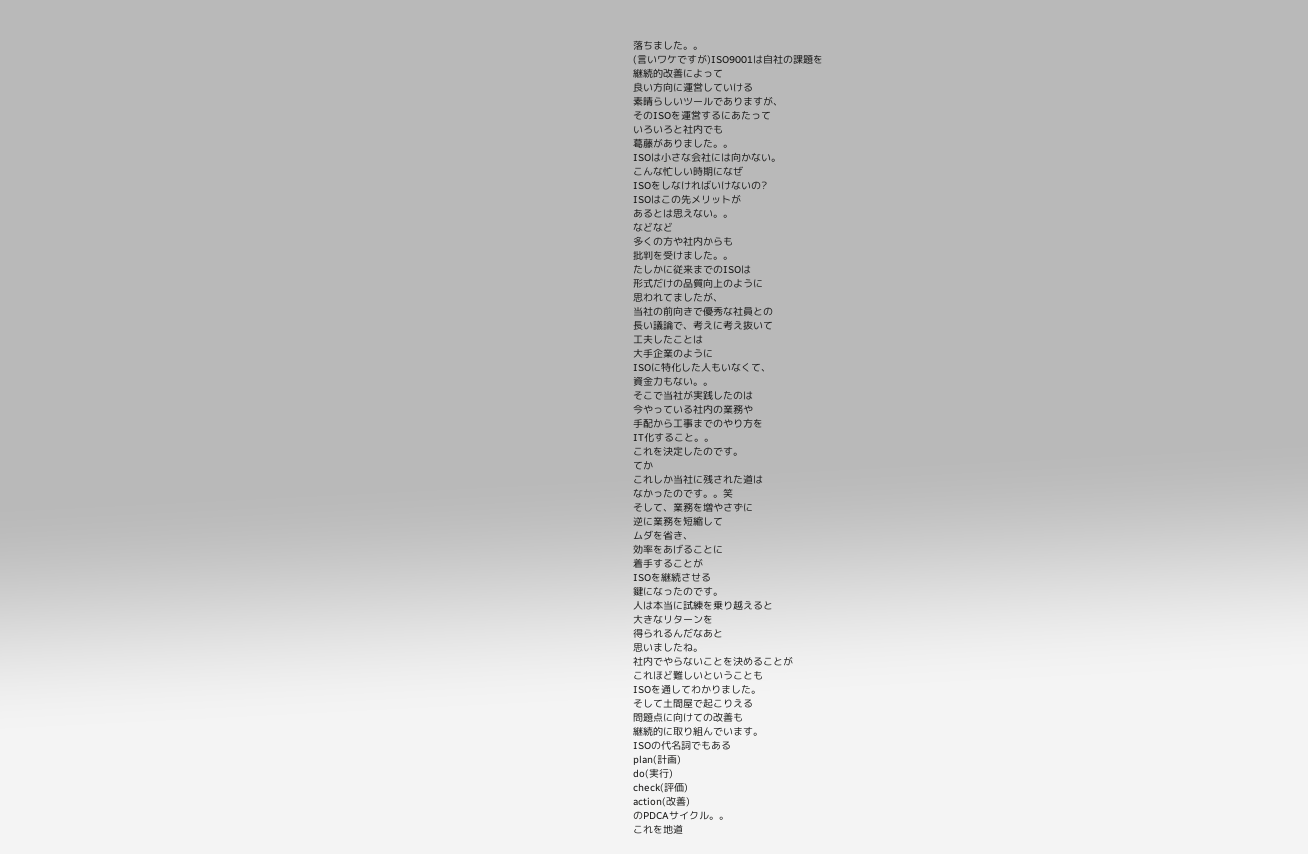落ちました。。
(言いワケですが)ISO9001は自社の課題を
継続的改善によって
良い方向に運営していける
素晴らしいツールでありますが、
そのISOを運営するにあたって
いろいろと社内でも
葛藤がありました。。
ISOは小さな会社には向かない。
こんな忙しい時期になぜ
ISOをしなければいけないの?
ISOはこの先メリットが
あるとは思えない。。
などなど
多くの方や社内からも
批判を受けました。。
たしかに従来までのISOは
形式だけの品質向上のように
思われてましたが、
当社の前向きで優秀な社員との
長い議論で、考えに考え抜いて
工夫したことは
大手企業のように
ISOに特化した人もいなくて、
資金力もない。。
そこで当社が実践したのは
今やっている社内の業務や
手配から工事までのやり方を
IT化すること。。
これを決定したのです。
てか
これしか当社に残された道は
なかったのです。。笑
そして、業務を増やさずに
逆に業務を短縮して
ムダを省き、
効率をあげることに
着手することが
ISOを継続させる
鍵になったのです。
人は本当に試練を乗り越えると
大きなリターンを
得られるんだなあと
思いましたね。
社内でやらないことを決めることが
これほど難しいということも
ISOを通してわかりました。
そして土間屋で起こりえる
問題点に向けての改善も
継続的に取り組んでいます。
ISOの代名詞でもある
plan(計画)
do(実行)
check(評価)
action(改善)
のPDCAサイクル。。
これを地道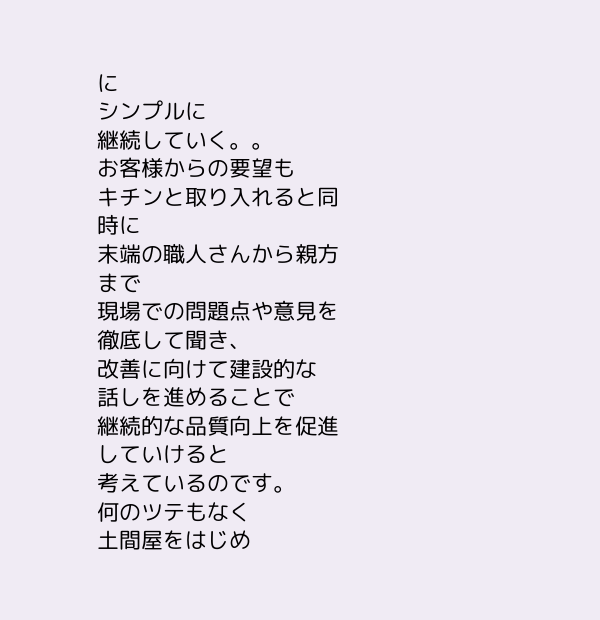に
シンプルに
継続していく。。
お客様からの要望も
キチンと取り入れると同時に
末端の職人さんから親方まで
現場での問題点や意見を
徹底して聞き、
改善に向けて建設的な
話しを進めることで
継続的な品質向上を促進していけると
考えているのです。
何のツテもなく
土間屋をはじめ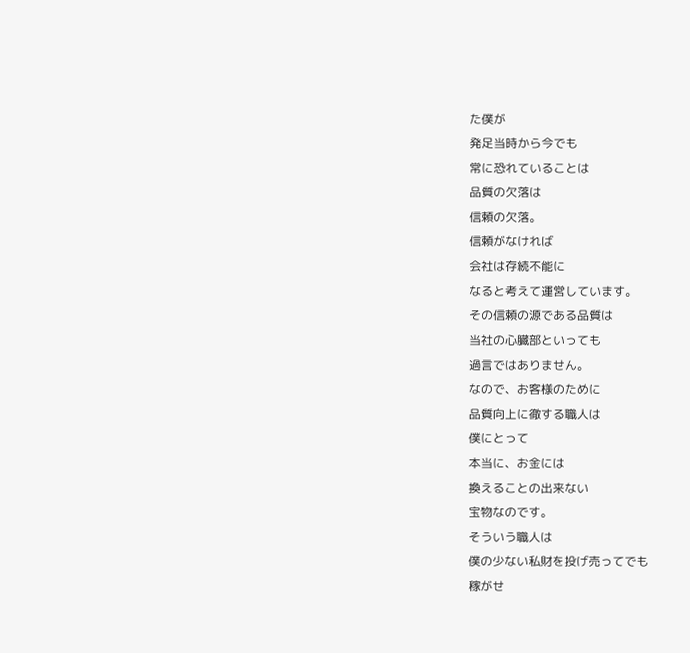た僕が
発足当時から今でも
常に恐れていることは
品質の欠落は
信頼の欠落。
信頼がなければ
会社は存続不能に
なると考えて運営しています。
その信頼の源である品質は
当社の心臓部といっても
過言ではありません。
なので、お客様のために
品質向上に徹する職人は
僕にとって
本当に、お金には
換えることの出来ない
宝物なのです。
そういう職人は
僕の少ない私財を投げ売ってでも
稼がせ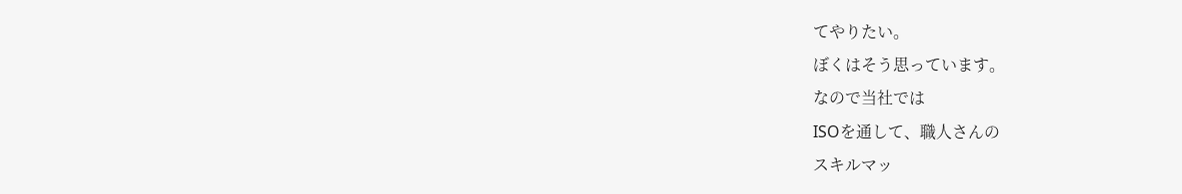てやりたい。
ぼくはそう思っています。
なので当社では
ISOを通して、職人さんの
スキルマッ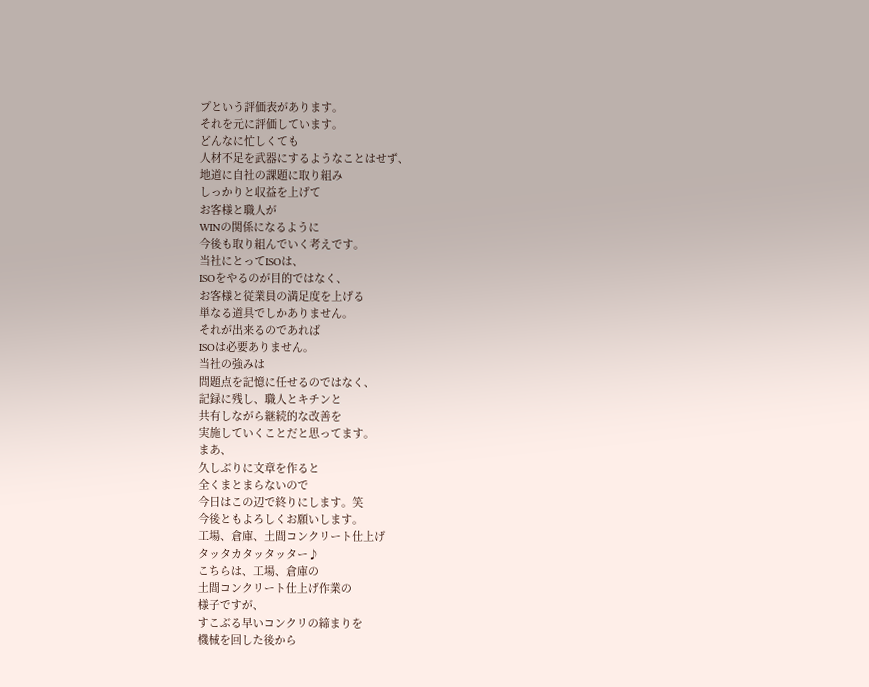プという評価表があります。
それを元に評価しています。
どんなに忙しくても
人材不足を武器にするようなことはせず、
地道に自社の課題に取り組み
しっかりと収益を上げて
お客様と職人が
WINの関係になるように
今後も取り組んでいく考えです。
当社にとってISOは、
ISOをやるのが目的ではなく、
お客様と従業員の満足度を上げる
単なる道具でしかありません。
それが出来るのであれば
ISOは必要ありません。
当社の強みは
問題点を記憶に任せるのではなく、
記録に残し、職人とキチンと
共有しながら継続的な改善を
実施していくことだと思ってます。
まあ、
久しぶりに文章を作ると
全くまとまらないので
今日はこの辺で終りにします。笑
今後ともよろしくお願いします。
工場、倉庫、土間コンクリート仕上げ
タッタカタッタッター♪
こちらは、工場、倉庫の
土間コンクリート仕上げ作業の
様子ですが、
すこぶる早いコンクリの締まりを
機械を回した後から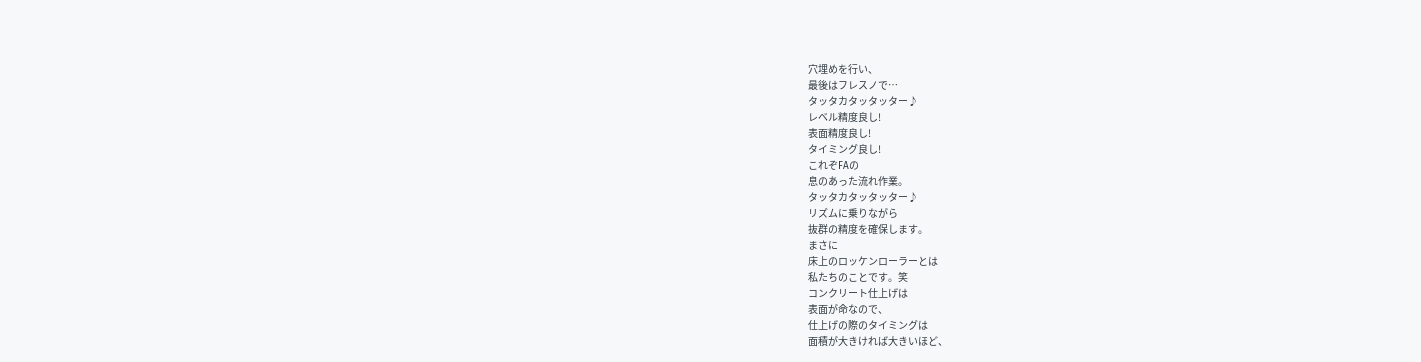穴埋めを行い、
最後はフレスノで…
タッタカタッタッター♪
レベル精度良し!
表面精度良し!
タイミング良し!
これぞFAの
息のあった流れ作業。
タッタカタッタッター♪
リズムに乗りながら
抜群の精度を確保します。
まさに
床上のロッケンローラーとは
私たちのことです。笑
コンクリート仕上げは
表面が命なので、
仕上げの際のタイミングは
面積が大きければ大きいほど、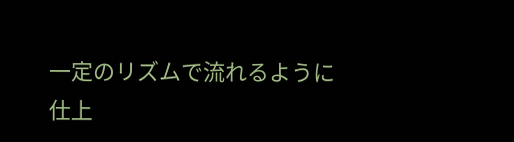一定のリズムで流れるように
仕上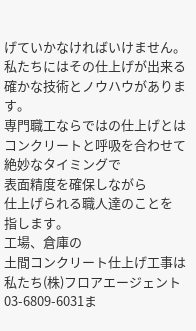げていかなければいけません。
私たちにはその仕上げが出来る
確かな技術とノウハウがあります。
専門職工ならではの仕上げとは
コンクリートと呼吸を合わせて
絶妙なタイミングで
表面精度を確保しながら
仕上げられる職人達のことを
指します。
工場、倉庫の
土間コンクリート仕上げ工事は
私たち(株)フロアエージェント
03-6809-6031ま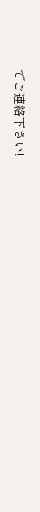でご連絡下さい!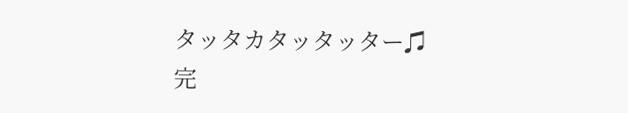タッタカタッタッター♫
完